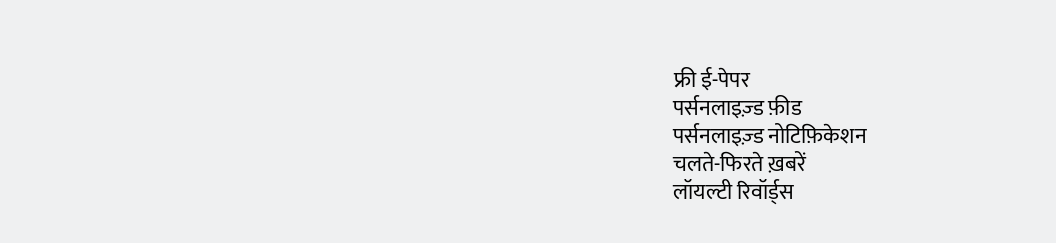फ्री ई-पेपर
पर्सनलाइज़्ड फ़ीड
पर्सनलाइज़्ड नोटिफ़िकेशन
चलते-फिरते ख़बरें
लॉयल्टी रिवॉर्ड्स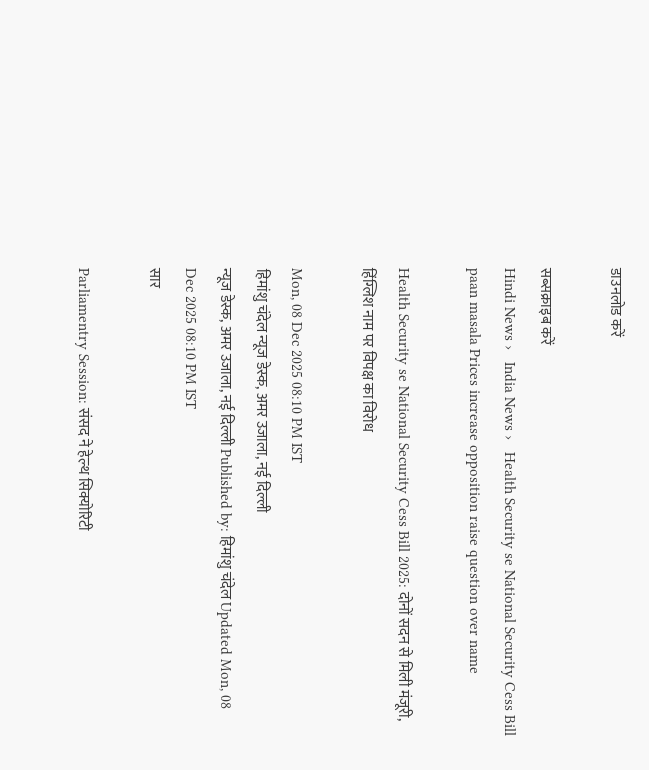डाउनलोड करें

सब्सक्राइब करें
Hindi News ›   India News ›   Health Security se National Security Cess Bill paan masala Prices increase opposition raise question over name

Health Security se National Security Cess Bill 2025: दोनों सदन से मिली मंजूरी, हिंग्लिश नाम पर विपक्ष का विरोध

Mon, 08 Dec 2025 08:10 PM IST
हिमांशु चंदेल न्यूज डेस्क, अमर उजाला, नई दिल्ली
न्यूज डेस्क, अमर उजाला, नई दिल्ली Published by: हिमांशु चंदेल Updated Mon, 08 Dec 2025 08:10 PM IST
सार

Parliamentry Session: संसद ने हेल्थ सिक्योरिटी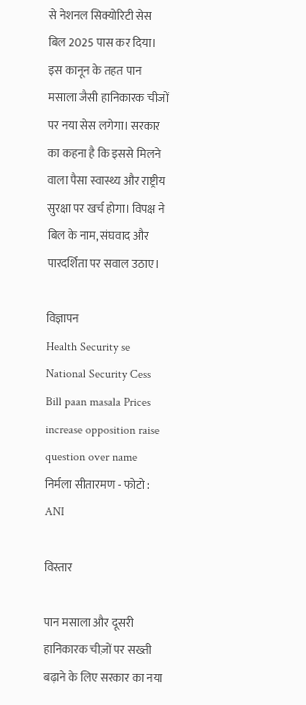से नेशनल सिक्योरिटी सेस बिल 2025 पास कर दिया। इस कानून के तहत पान मसाला जैसी हानिकारक चीजों पर नया सेस लगेगा। सरकार का कहना है कि इससे मिलने वाला पैसा स्वास्थ्य और राष्ट्रीय सुरक्षा पर खर्च होगा। विपक्ष ने बिल के नाम, संघवाद और पारदर्शिता पर सवाल उठाए।

विज्ञापन
Health Security se National Security Cess Bill paan masala Prices increase opposition raise question over name
निर्मला सीतारमण - फोटो : ANI

विस्तार

पान मसाला और दूसरी हानिकारक चीज़ों पर सख्ती बढ़ाने के लिए सरकार का नया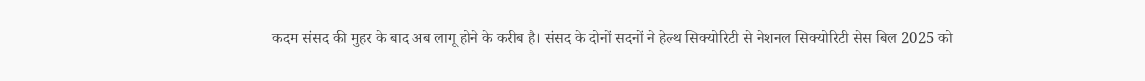कदम संसद की मुहर के बाद अब लागू होने के करीब है। संसद के दोनों सदनों ने हेल्थ सिक्योरिटी से नेशनल सिक्योरिटी सेस बिल 2025 को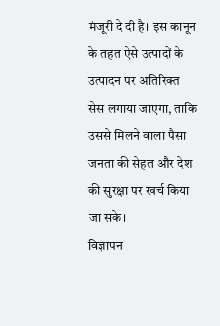मंजूरी दे दी है। इस कानून के तहत ऐसे उत्पादों के उत्पादन पर अतिरिक्त सेस लगाया जाएगा, ताकि उससे मिलने वाला पैसा जनता की सेहत और देश की सुरक्षा पर खर्च किया जा सके।
विज्ञापन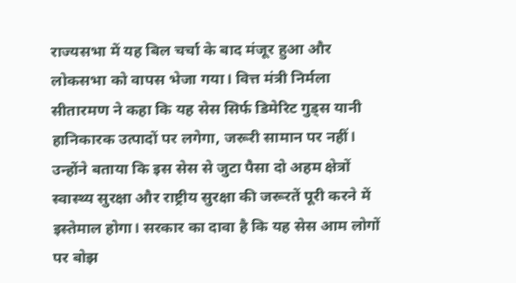राज्यसभा में यह बिल चर्चा के बाद मंजूर हुआ और लोकसभा को वापस भेजा गया। वित्त मंत्री निर्मला सीतारमण ने कहा कि यह सेस सिर्फ डिमेरिट गुड्स यानी हानिकारक उत्पादों पर लगेगा, जरूरी सामान पर नहीं। उन्होंने बताया कि इस सेस से जुटा पैसा दो अहम क्षेत्रों स्वास्थ्य सुरक्षा और राष्ट्रीय सुरक्षा की जरूरतें पूरी करने में इस्तेमाल होगा। सरकार का दावा है कि यह सेस आम लोगों पर बोझ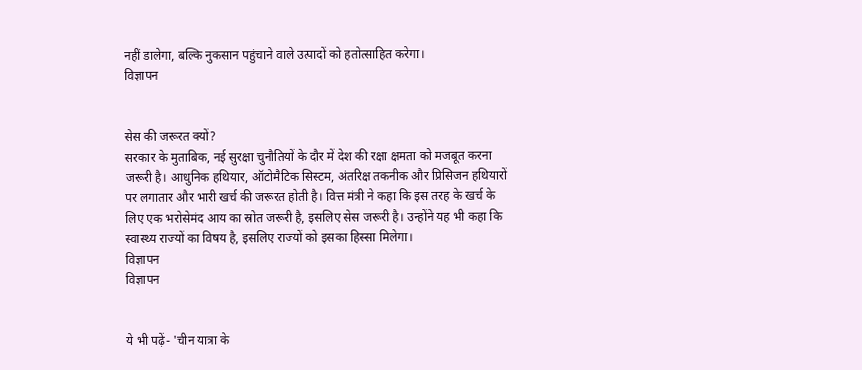नहीं डालेगा, बल्कि नुकसान पहुंचाने वाले उत्पादों को हतोत्साहित करेगा।
विज्ञापन


सेस की जरूरत क्यों?
सरकार के मुताबिक, नई सुरक्षा चुनौतियों के दौर में देश की रक्षा क्षमता को मजबूत करना जरूरी है। आधुनिक हथियार, ऑटोमैटिक सिस्टम, अंतरिक्ष तकनीक और प्रिसिजन हथियारों पर लगातार और भारी खर्च की जरूरत होती है। वित्त मंत्री ने कहा कि इस तरह के खर्च के लिए एक भरोसेमंद आय का स्रोत जरूरी है, इसलिए सेस जरूरी है। उन्होंने यह भी कहा कि स्वास्थ्य राज्यों का विषय है, इसलिए राज्यों को इसका हिस्सा मिलेगा।
विज्ञापन
विज्ञापन


ये भी पढ़ें- 'चीन यात्रा के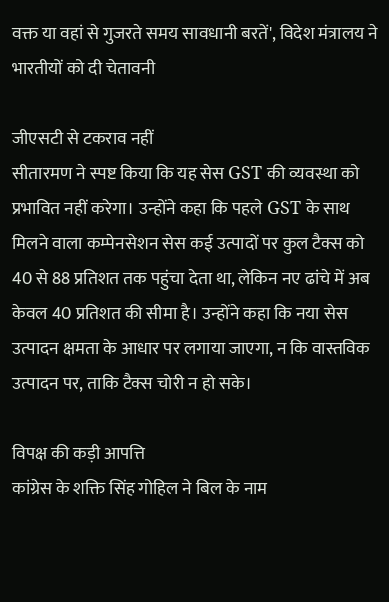वक्त या वहां से गुजरते समय सावधानी बरतें', विदेश मंत्रालय ने भारतीयों को दी चेतावनी

जीएसटी से टकराव नहीं
सीतारमण ने स्पष्ट किया कि यह सेस GST की व्यवस्था को प्रभावित नहीं करेगा। उन्होंने कहा कि पहले GST के साथ मिलने वाला कम्पेनसेशन सेस कई उत्पादों पर कुल टैक्स को 40 से 88 प्रतिशत तक पहुंचा देता था, लेकिन नए ढांचे में अब केवल 40 प्रतिशत की सीमा है। उन्होंने कहा कि नया सेस उत्पादन क्षमता के आधार पर लगाया जाएगा, न कि वास्तविक उत्पादन पर, ताकि टैक्स चोरी न हो सके।

विपक्ष की कड़ी आपत्ति
कांग्रेस के शक्ति सिंह गोहिल ने बिल के नाम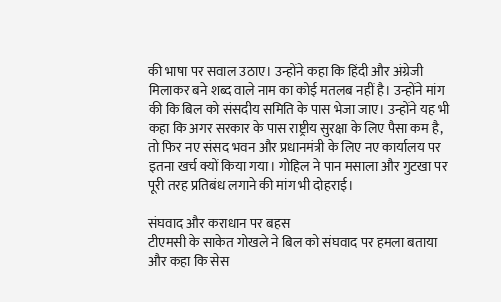की भाषा पर सवाल उठाए। उन्होंने कहा कि हिंदी और अंग्रेजी मिलाकर बने शब्द वाले नाम का कोई मतलब नहीं है। उन्होंने मांग की कि बिल को संसदीय समिति के पास भेजा जाए। उन्होंने यह भी कहा कि अगर सरकार के पास राष्ट्रीय सुरक्षा के लिए पैसा कम है, तो फिर नए संसद भवन और प्रधानमंत्री के लिए नए कार्यालय पर इतना खर्च क्यों किया गया। गोहिल ने पान मसाला और गुटखा पर पूरी तरह प्रतिबंध लगाने की मांग भी दोहराई।

संघवाद और कराधान पर बहस
टीएमसी के साकेत गोखले ने बिल को संघवाद पर हमला बताया और कहा कि सेस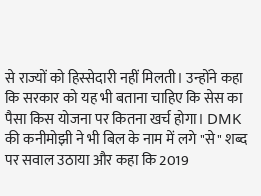से राज्यों को हिस्सेदारी नहीं मिलती। उन्होंने कहा कि सरकार को यह भी बताना चाहिए कि सेस का पैसा किस योजना पर कितना खर्च होगा। DMK की कनीमोझी ने भी बिल के नाम में लगे "से" शब्द पर सवाल उठाया और कहा कि 2019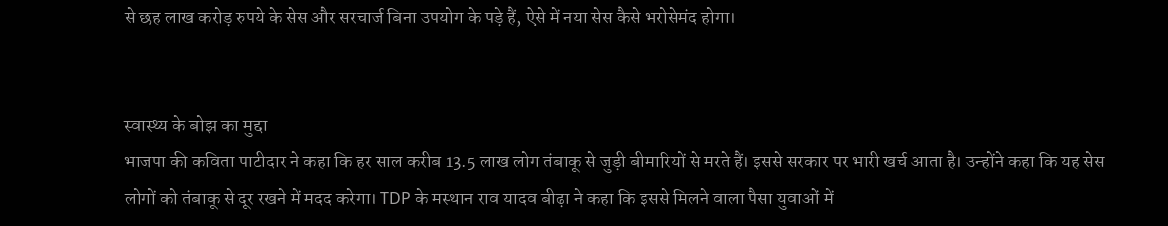से छह लाख करोड़ रुपये के सेस और सरचार्ज बिना उपयोग के पड़े हैं, ऐसे में नया सेस कैसे भरोसेमंद होगा।


स्वास्थ्य के बोझ का मुद्दा
भाजपा की कविता पाटीदार ने कहा कि हर साल करीब 13.5 लाख लोग तंबाकू से जुड़ी बीमारियों से मरते हैं। इससे सरकार पर भारी खर्च आता है। उन्होंने कहा कि यह सेस लोगों को तंबाकू से दूर रखने में मदद करेगा। TDP के मस्थान राव यादव बीढ़ा ने कहा कि इससे मिलने वाला पैसा युवाओं में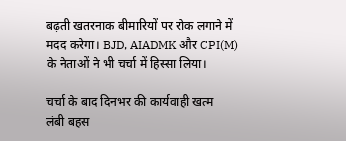बढ़ती खतरनाक बीमारियों पर रोक लगाने में मदद करेगा। BJD, AIADMK और CPI(M) के नेताओं ने भी चर्चा में हिस्सा लिया।

चर्चा के बाद दिनभर की कार्यवाही खत्म
लंबी बहस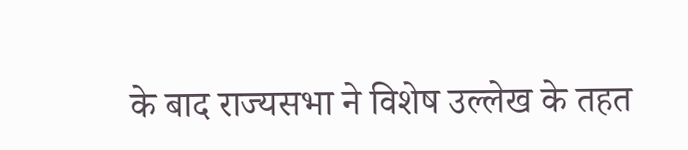के बाद राज्यसभा ने विशेष उल्लेख के तहत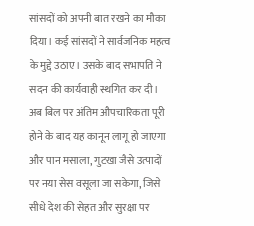सांसदों को अपनी बात रखने का मौका दिया। कई सांसदों ने सार्वजनिक महत्व के मुद्दे उठाए। उसके बाद सभापति ने सदन की कार्यवाही स्थगित कर दी। अब बिल पर अंतिम औपचारिकता पूरी होने के बाद यह कानून लागू हो जाएगा और पान मसाला, गुटखा जैसे उत्पादों पर नया सेस वसूला जा सकेगा, जिसे सीधे देश की सेहत और सुरक्षा पर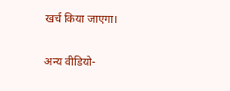खर्च किया जाएगा।

अन्य वीडियो-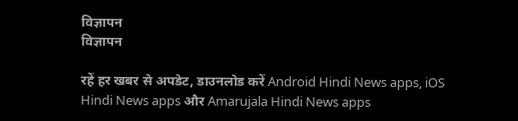विज्ञापन
विज्ञापन

रहें हर खबर से अपडेट, डाउनलोड करें Android Hindi News apps, iOS Hindi News apps और Amarujala Hindi News apps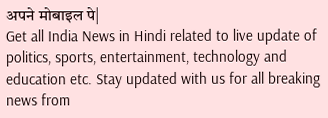अपने मोबाइल पे|
Get all India News in Hindi related to live update of politics, sports, entertainment, technology and education etc. Stay updated with us for all breaking news from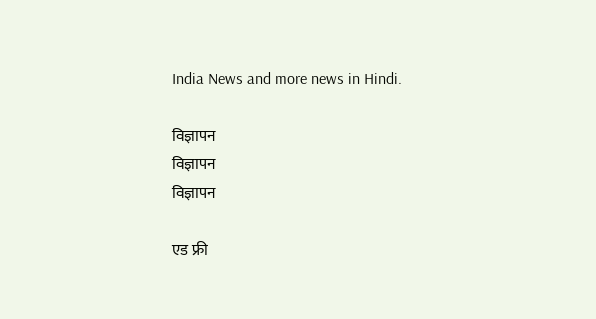India News and more news in Hindi.

विज्ञापन
विज्ञापन
विज्ञापन

एड फ्री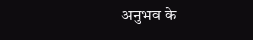अनुभव के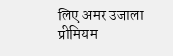लिए अमर उजाला प्रीमियम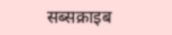सब्सक्राइब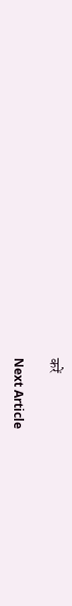करें

Next Article